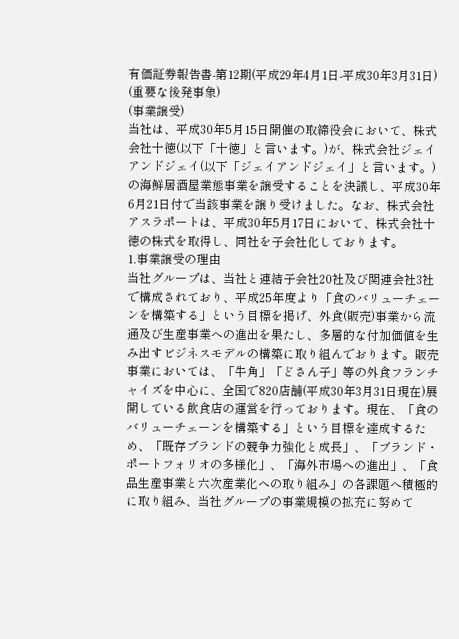有価証券報告書-第12期(平成29年4月1日-平成30年3月31日)
(重要な後発事象)
(事業譲受)
当社は、平成30年5月15日開催の取締役会において、株式会社十徳(以下「十徳」と言います。)が、株式会社ジェイアンドジェイ(以下「ジェイアンドジェイ」と言います。)の海鮮居酒屋業態事業を譲受することを決議し、平成30年6月21日付で当該事業を譲り受けました。なお、株式会社アスラポートは、平成30年5月17日において、株式会社十徳の株式を取得し、同社を子会社化しております。
1.事業譲受の理由
当社グループは、当社と連結子会社20社及び関連会社3社で構成されており、平成25年度より「食のバリューチェーンを構築する」という目標を掲げ、外食(販売)事業から流通及び生産事業への進出を果たし、多層的な付加価値を生み出すビジネスモデルの構築に取り組んでおります。販売事業においては、「牛角」「どさん子」等の外食フランチャイズを中心に、全国で820店舗(平成30年3月31日現在)展開している飲食店の運営を行っております。現在、「食のバリューチェーンを構築する」という目標を達成するため、「既存ブランドの競争力強化と成長」、「ブランド・ポートフォリオの多様化」、「海外市場への進出」、「食品生産事業と六次産業化への取り組み」の各課題へ積極的に取り組み、当社グループの事業規模の拡充に努めて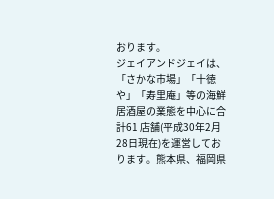おります。
ジェイアンドジェイは、「さかな市場」「十徳や」「寿里庵」等の海鮮居酒屋の業態を中心に合計61 店舗(平成30年2月28日現在)を運営しております。熊本県、福岡県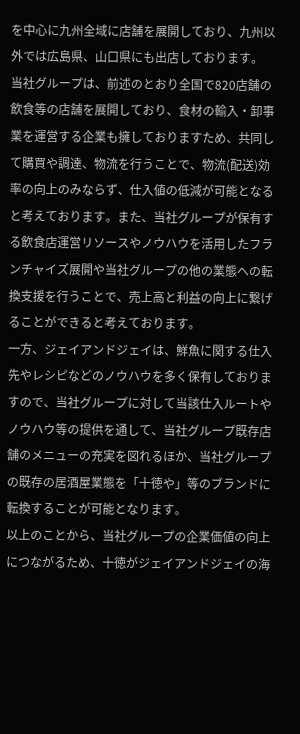を中心に九州全域に店舗を展開しており、九州以外では広島県、山口県にも出店しております。
当社グループは、前述のとおり全国で820店舗の飲食等の店舗を展開しており、食材の輸入・卸事業を運営する企業も擁しておりますため、共同して購買や調達、物流を行うことで、物流(配送)効率の向上のみならず、仕入値の低減が可能となると考えております。また、当社グループが保有する飲食店運営リソースやノウハウを活用したフランチャイズ展開や当社グループの他の業態への転換支援を行うことで、売上高と利益の向上に繋げることができると考えております。
一方、ジェイアンドジェイは、鮮魚に関する仕入先やレシピなどのノウハウを多く保有しておりますので、当社グループに対して当該仕入ルートやノウハウ等の提供を通して、当社グループ既存店舗のメニューの充実を図れるほか、当社グループの既存の居酒屋業態を「十徳や」等のブランドに転換することが可能となります。
以上のことから、当社グループの企業価値の向上につながるため、十徳がジェイアンドジェイの海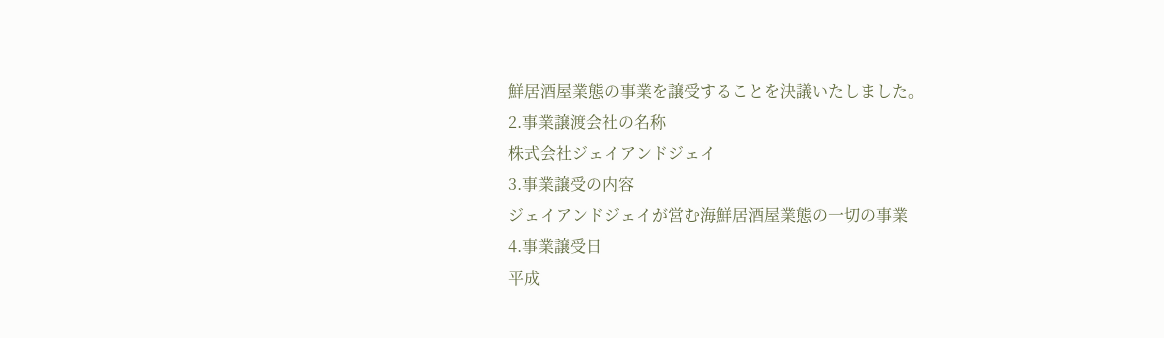鮮居酒屋業態の事業を譲受することを決議いたしました。
2.事業譲渡会社の名称
株式会社ジェイアンドジェイ
3.事業譲受の内容
ジェイアンドジェイが営む海鮮居酒屋業態の一切の事業
4.事業譲受日
平成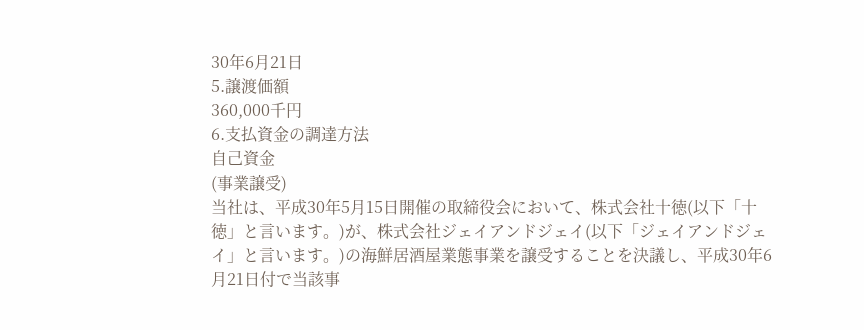30年6月21日
5.譲渡価額
360,000千円
6.支払資金の調達方法
自己資金
(事業譲受)
当社は、平成30年5月15日開催の取締役会において、株式会社十徳(以下「十徳」と言います。)が、株式会社ジェイアンドジェイ(以下「ジェイアンドジェイ」と言います。)の海鮮居酒屋業態事業を譲受することを決議し、平成30年6月21日付で当該事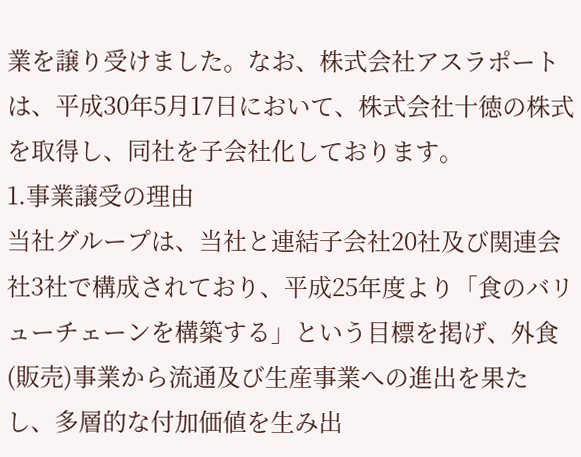業を譲り受けました。なお、株式会社アスラポートは、平成30年5月17日において、株式会社十徳の株式を取得し、同社を子会社化しております。
1.事業譲受の理由
当社グループは、当社と連結子会社20社及び関連会社3社で構成されており、平成25年度より「食のバリューチェーンを構築する」という目標を掲げ、外食(販売)事業から流通及び生産事業への進出を果たし、多層的な付加価値を生み出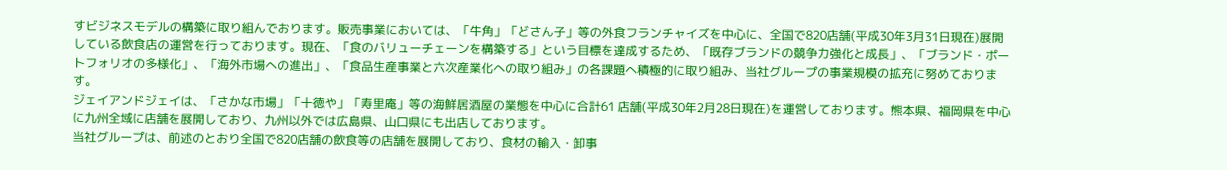すビジネスモデルの構築に取り組んでおります。販売事業においては、「牛角」「どさん子」等の外食フランチャイズを中心に、全国で820店舗(平成30年3月31日現在)展開している飲食店の運営を行っております。現在、「食のバリューチェーンを構築する」という目標を達成するため、「既存ブランドの競争力強化と成長」、「ブランド・ポートフォリオの多様化」、「海外市場への進出」、「食品生産事業と六次産業化への取り組み」の各課題へ積極的に取り組み、当社グループの事業規模の拡充に努めております。
ジェイアンドジェイは、「さかな市場」「十徳や」「寿里庵」等の海鮮居酒屋の業態を中心に合計61 店舗(平成30年2月28日現在)を運営しております。熊本県、福岡県を中心に九州全域に店舗を展開しており、九州以外では広島県、山口県にも出店しております。
当社グループは、前述のとおり全国で820店舗の飲食等の店舗を展開しており、食材の輸入・卸事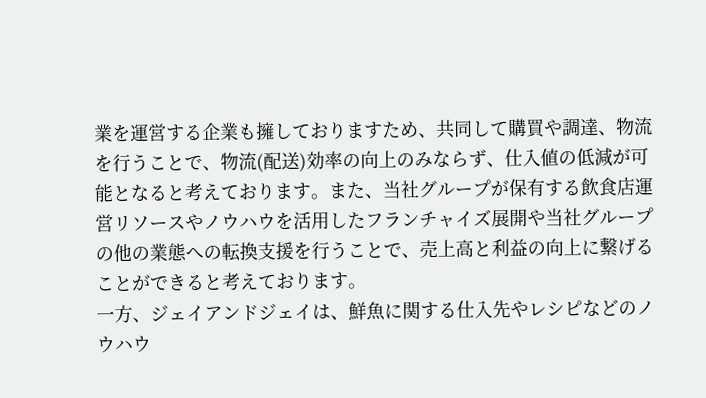業を運営する企業も擁しておりますため、共同して購買や調達、物流を行うことで、物流(配送)効率の向上のみならず、仕入値の低減が可能となると考えております。また、当社グループが保有する飲食店運営リソースやノウハウを活用したフランチャイズ展開や当社グループの他の業態への転換支援を行うことで、売上高と利益の向上に繋げることができると考えております。
一方、ジェイアンドジェイは、鮮魚に関する仕入先やレシピなどのノウハウ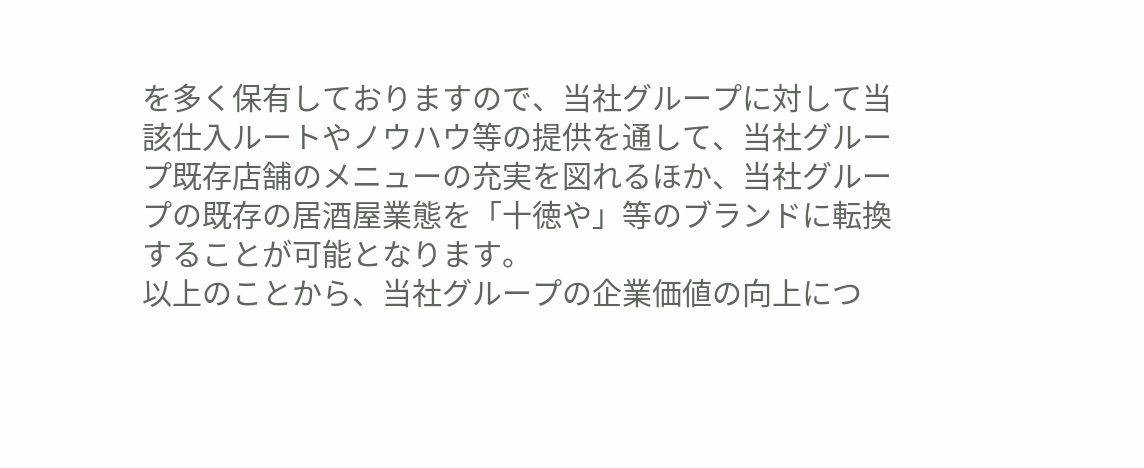を多く保有しておりますので、当社グループに対して当該仕入ルートやノウハウ等の提供を通して、当社グループ既存店舗のメニューの充実を図れるほか、当社グループの既存の居酒屋業態を「十徳や」等のブランドに転換することが可能となります。
以上のことから、当社グループの企業価値の向上につ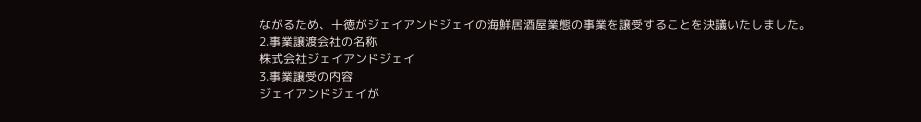ながるため、十徳がジェイアンドジェイの海鮮居酒屋業態の事業を譲受することを決議いたしました。
2.事業譲渡会社の名称
株式会社ジェイアンドジェイ
3.事業譲受の内容
ジェイアンドジェイが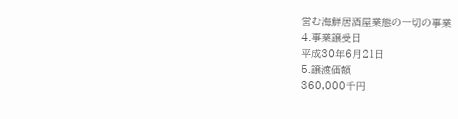営む海鮮居酒屋業態の一切の事業
4.事業譲受日
平成30年6月21日
5.譲渡価額
360,000千円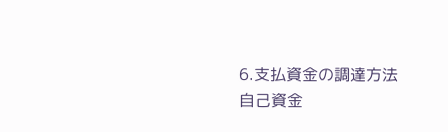6.支払資金の調達方法
自己資金